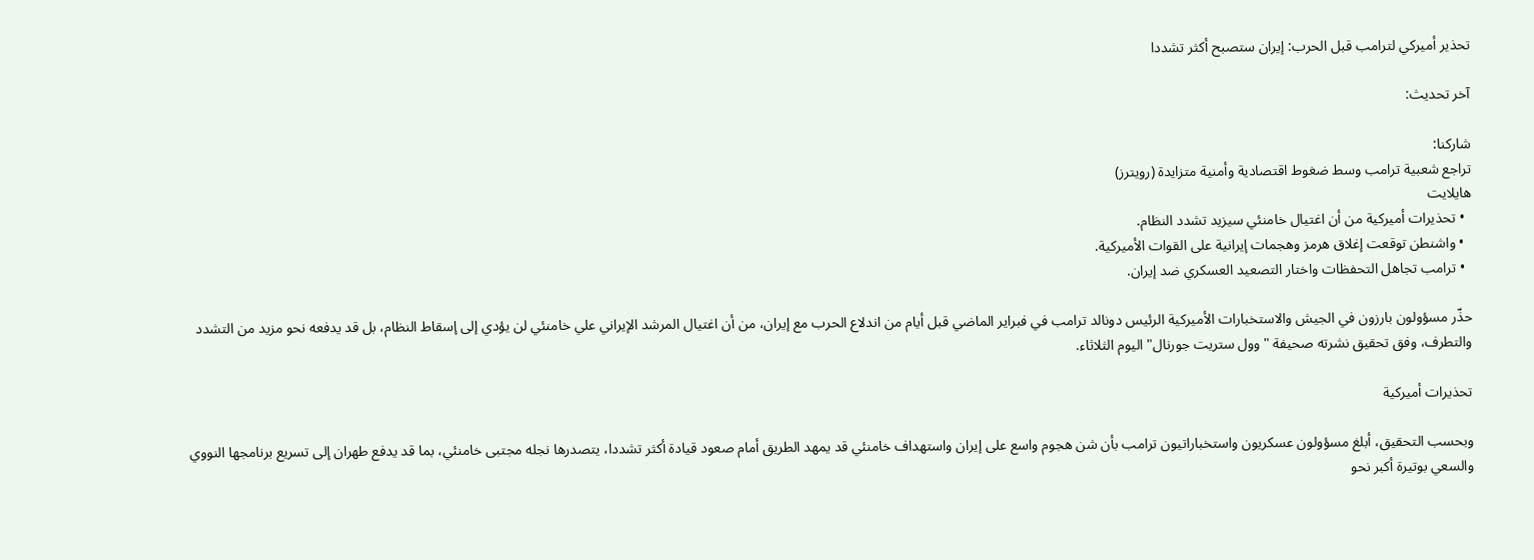تحذير أميركي لترامب قبل الحرب: إيران ستصبح أكثر تشددا

آخر تحديث:

شاركنا:
تراجع شعبية ترامب وسط ضغوط اقتصادية وأمنية متزايدة (رويترز)
هايلايت
  • تحذيرات أميركية من أن اغتيال خامنئي سيزيد تشدد النظام.
  • واشنطن توقعت إغلاق هرمز وهجمات إيرانية على القوات الأميركية.
  • ترامب تجاهل التحفظات واختار التصعيد العسكري ضد إيران.

حذّر مسؤولون بارزون في الجيش والاستخبارات الأميركية الرئيس دونالد ترامب في فبراير الماضي قبل أيام من اندلاع الحرب مع إيران، من أن اغتيال المرشد الإيراني علي خامنئي لن يؤدي إلى إسقاط النظام، بل قد يدفعه نحو مزيد من التشدد والتطرف، وفق تحقيق نشرته صحيفة "وول ستريت جورنال" اليوم الثلاثاء.

تحذيرات أميركية

وبحسب التحقيق، أبلغ مسؤولون عسكريون واستخباراتيون ترامب بأن شن هجوم واسع على إيران واستهداف خامنئي قد يمهد الطريق أمام صعود قيادة أكثر تشددا، يتصدرها نجله مجتبى خامنئي، بما قد يدفع طهران إلى تسريع برنامجها النووي والسعي بوتيرة أكبر نحو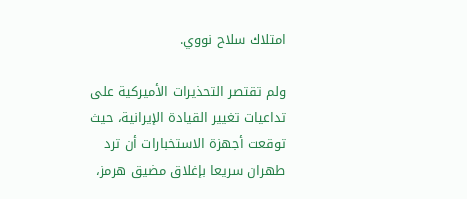امتلاك سلاح نووي.

ولم تقتصر التحذيرات الأميركية على تداعيات تغيير القيادة الإيرانية، حيث توقعت أجهزة الاستخبارات أن ترد طهران سريعا بإغلاق مضيق هرمز،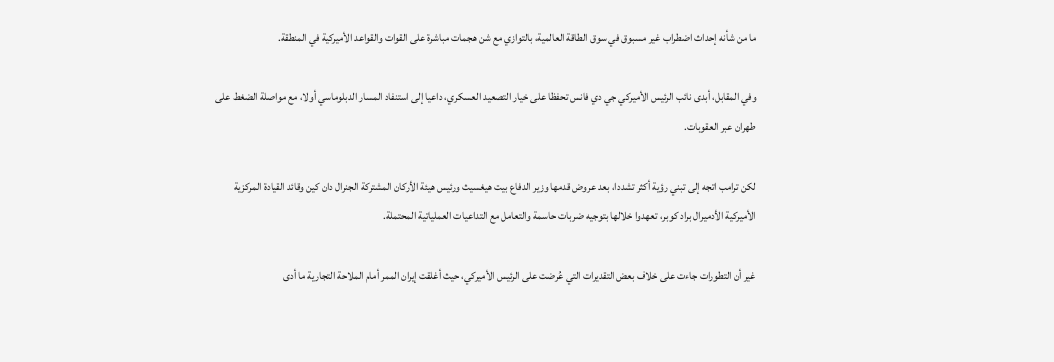ما من شأنه إحداث اضطراب غير مسبوق في سوق الطاقة العالمية، بالتوازي مع شن هجمات مباشرة على القوات والقواعد الأميركية في المنطقة.

وفي المقابل، أبدى نائب الرئيس الأميركي جي دي فانس تحفظا على خيار التصعيد العسكري، داعيا إلى استنفاد المسار الدبلوماسي أولا، مع مواصلة الضغط على طهران عبر العقوبات.

لكن ترامب اتجه إلى تبني رؤية أكثر تشددا، بعد عروض قدمها وزير الدفاع بيت هيغسيث ورئيس هيئة الأركان المشتركة الجنرال دان كين وقائد القيادة المركزية الأميركية الأدميرال براد كوبر، تعهدوا خلالها بتوجيه ضربات حاسمة والتعامل مع التداعيات العملياتية المحتملة.

غير أن التطورات جاءت على خلاف بعض التقديرات التي عُرضت على الرئيس الأميركي، حيث أغلقت إيران الممر أمام الملاحة التجارية ما أدى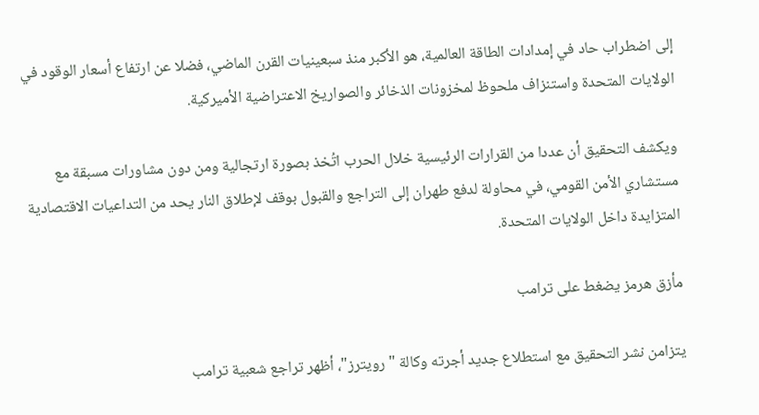إلى اضطراب حاد في إمدادات الطاقة العالمية، هو الأكبر منذ سبعينيات القرن الماضي، فضلا عن ارتفاع أسعار الوقود في الولايات المتحدة واستنزاف ملحوظ لمخزونات الذخائر والصواريخ الاعتراضية الأميركية.

ويكشف التحقيق أن عددا من القرارات الرئيسية خلال الحرب اتُخذ بصورة ارتجالية ومن دون مشاورات مسبقة مع مستشاري الأمن القومي، في محاولة لدفع طهران إلى التراجع والقبول بوقف لإطلاق النار يحد من التداعيات الاقتصادية المتزايدة داخل الولايات المتحدة.

مأزق هرمز يضغط على ترامب

يتزامن نشر التحقيق مع استطلاع جديد أجرته وكالة "رويترز"، أظهر تراجع شعبية ترامب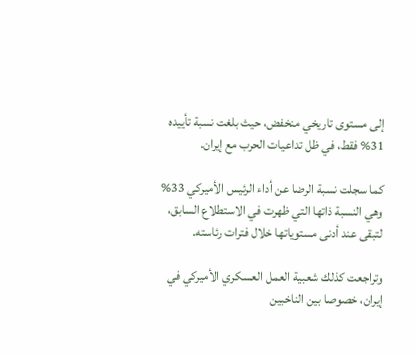إلى مستوى تاريخي منخفض، حيث بلغت نسبة تأييده 31% فقط، في ظل تداعيات الحرب مع إيران.

كما سجلت نسبة الرضا عن أداء الرئيس الأميركي 33% وهي النسبة ذاتها التي ظهرت في الاستطلاع السابق، لتبقى عند أدنى مستوياتها خلال فترات رئاسته.

وتراجعت كذلك شعبية العمل العسكري الأميركي في إيران، خصوصا بين الناخبين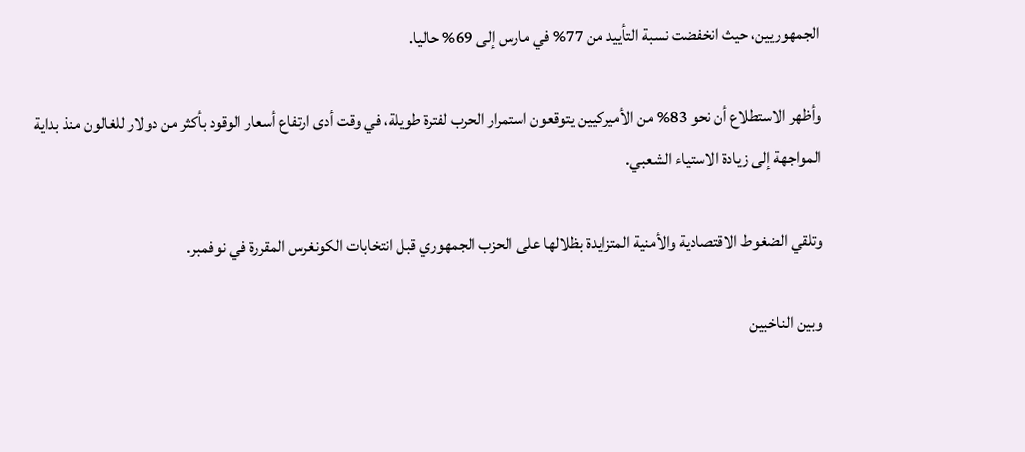الجمهوريين، حيث انخفضت نسبة التأييد من 77% في مارس إلى 69% حاليا.

وأظهر الاستطلاع أن نحو 83% من الأميركيين يتوقعون استمرار الحرب لفترة طويلة، في وقت أدى ارتفاع أسعار الوقود بأكثر من دولار للغالون منذ بداية المواجهة إلى زيادة الاستياء الشعبي.

وتلقي الضغوط الاقتصادية والأمنية المتزايدة بظلالها على الحزب الجمهوري قبل انتخابات الكونغرس المقررة في نوفمبر.

وبين الناخبين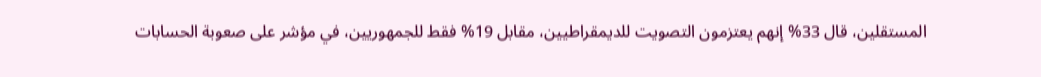المستقلين، قال 33% إنهم يعتزمون التصويت للديمقراطيين، مقابل 19% فقط للجمهوريين، في مؤشر على صعوبة الحسابات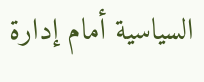السياسية أمام إدارة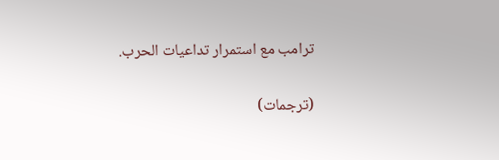ترامب مع استمرار تداعيات الحرب.

(ترجمات)